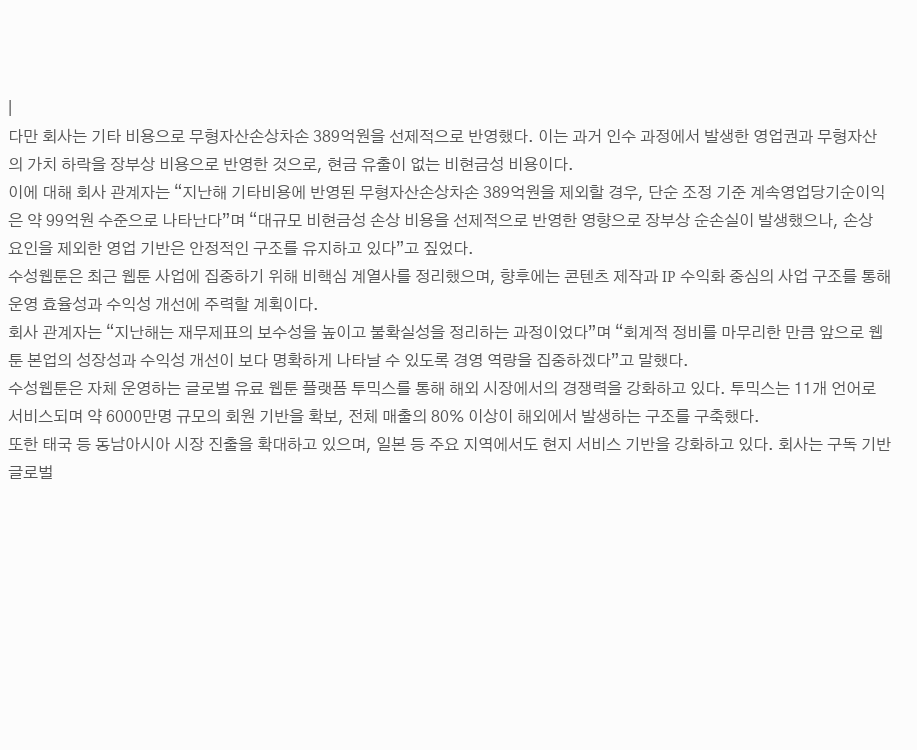|
다만 회사는 기타 비용으로 무형자산손상차손 389억원을 선제적으로 반영했다. 이는 과거 인수 과정에서 발생한 영업권과 무형자산의 가치 하락을 장부상 비용으로 반영한 것으로, 현금 유출이 없는 비현금성 비용이다.
이에 대해 회사 관계자는 “지난해 기타비용에 반영된 무형자산손상차손 389억원을 제외할 경우, 단순 조정 기준 계속영업당기순이익은 약 99억원 수준으로 나타난다”며 “대규모 비현금성 손상 비용을 선제적으로 반영한 영향으로 장부상 순손실이 발생했으나, 손상 요인을 제외한 영업 기반은 안정적인 구조를 유지하고 있다”고 짚었다.
수성웹툰은 최근 웹툰 사업에 집중하기 위해 비핵심 계열사를 정리했으며, 향후에는 콘텐츠 제작과 IP 수익화 중심의 사업 구조를 통해 운영 효율성과 수익성 개선에 주력할 계획이다.
회사 관계자는 “지난해는 재무제표의 보수성을 높이고 불확실성을 정리하는 과정이었다”며 “회계적 정비를 마무리한 만큼 앞으로 웹툰 본업의 성장성과 수익성 개선이 보다 명확하게 나타날 수 있도록 경영 역량을 집중하겠다”고 말했다.
수성웹툰은 자체 운영하는 글로벌 유료 웹툰 플랫폼 투믹스를 통해 해외 시장에서의 경쟁력을 강화하고 있다. 투믹스는 11개 언어로 서비스되며 약 6000만명 규모의 회원 기반을 확보, 전체 매출의 80% 이상이 해외에서 발생하는 구조를 구축했다.
또한 태국 등 동남아시아 시장 진출을 확대하고 있으며, 일본 등 주요 지역에서도 현지 서비스 기반을 강화하고 있다. 회사는 구독 기반 글로벌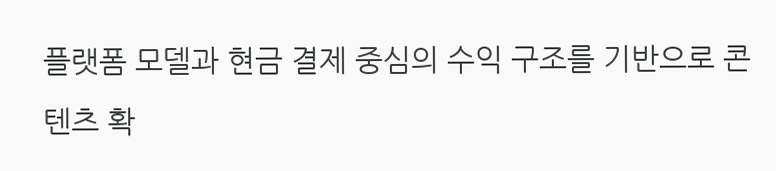플랫폼 모델과 현금 결제 중심의 수익 구조를 기반으로 콘텐츠 확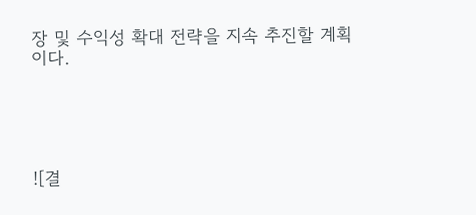장 및 수익성 확대 전략을 지속 추진할 계획이다.





![결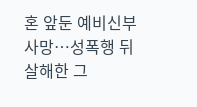혼 앞둔 예비신부 사망…성폭행 뒤 살해한 그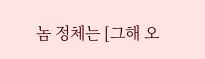놈 정체는 [그해 오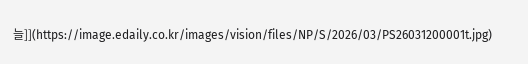늘]](https://image.edaily.co.kr/images/vision/files/NP/S/2026/03/PS26031200001t.jpg)